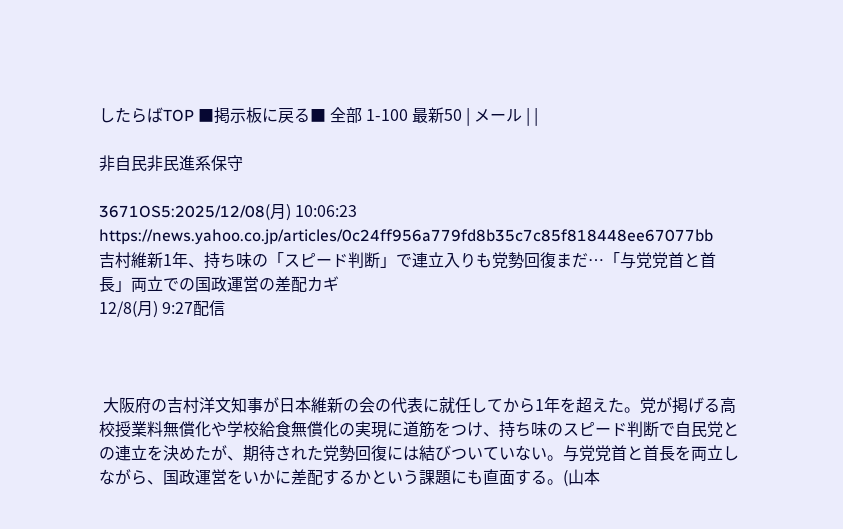したらばTOP ■掲示板に戻る■ 全部 1-100 最新50 | メール | |

非自民非民進系保守

3671OS5:2025/12/08(月) 10:06:23
https://news.yahoo.co.jp/articles/0c24ff956a779fd8b35c7c85f818448ee67077bb
吉村維新1年、持ち味の「スピード判断」で連立入りも党勢回復まだ…「与党党首と首長」両立での国政運営の差配カギ
12/8(月) 9:27配信



 大阪府の吉村洋文知事が日本維新の会の代表に就任してから1年を超えた。党が掲げる高校授業料無償化や学校給食無償化の実現に道筋をつけ、持ち味のスピード判断で自民党との連立を決めたが、期待された党勢回復には結びついていない。与党党首と首長を両立しながら、国政運営をいかに差配するかという課題にも直面する。(山本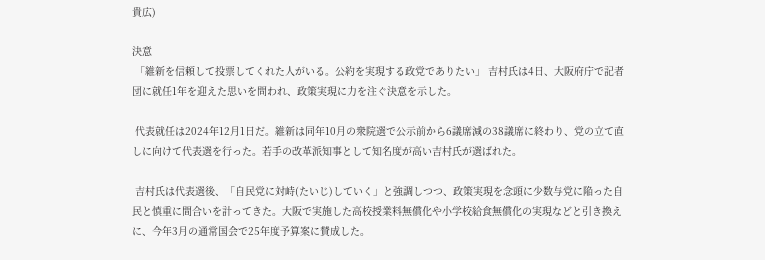貴広)

決意
 「維新を信頼して投票してくれた人がいる。公約を実現する政党でありたい」 吉村氏は4日、大阪府庁で記者団に就任1年を迎えた思いを問われ、政策実現に力を注ぐ決意を示した。

 代表就任は2024年12月1日だ。維新は同年10月の衆院選で公示前から6議席減の38議席に終わり、党の立て直しに向けて代表選を行った。若手の改革派知事として知名度が高い吉村氏が選ばれた。

 吉村氏は代表選後、「自民党に対峙(たいじ)していく」と強調しつつ、政策実現を念頭に少数与党に陥った自民と慎重に間合いを計ってきた。大阪で実施した高校授業料無償化や小学校給食無償化の実現などと引き換えに、今年3月の通常国会で25年度予算案に賛成した。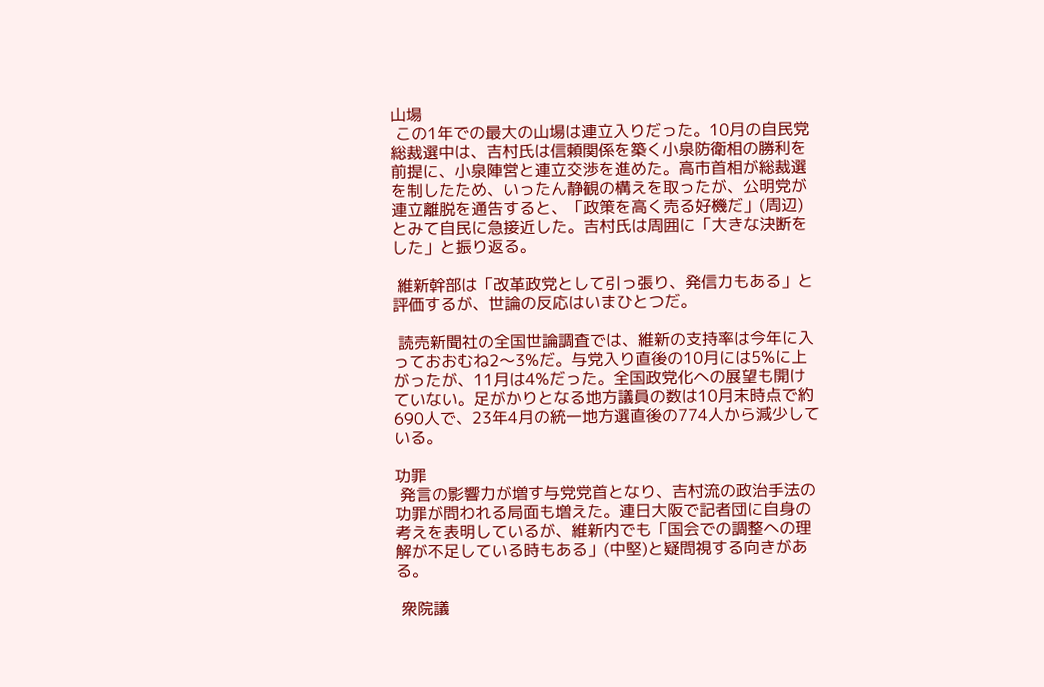山場
 この1年での最大の山場は連立入りだった。10月の自民党総裁選中は、吉村氏は信頼関係を築く小泉防衛相の勝利を前提に、小泉陣営と連立交渉を進めた。高市首相が総裁選を制したため、いったん静観の構えを取ったが、公明党が連立離脱を通告すると、「政策を高く売る好機だ」(周辺)とみて自民に急接近した。吉村氏は周囲に「大きな決断をした」と振り返る。

 維新幹部は「改革政党として引っ張り、発信力もある」と評価するが、世論の反応はいまひとつだ。

 読売新聞社の全国世論調査では、維新の支持率は今年に入っておおむね2〜3%だ。与党入り直後の10月には5%に上がったが、11月は4%だった。全国政党化への展望も開けていない。足がかりとなる地方議員の数は10月末時点で約690人で、23年4月の統一地方選直後の774人から減少している。

功罪
 発言の影響力が増す与党党首となり、吉村流の政治手法の功罪が問われる局面も増えた。連日大阪で記者団に自身の考えを表明しているが、維新内でも「国会での調整への理解が不足している時もある」(中堅)と疑問視する向きがある。

 衆院議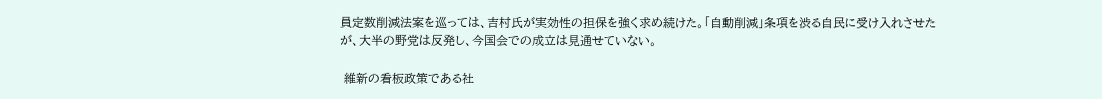員定数削減法案を巡っては、吉村氏が実効性の担保を強く求め続けた。「自動削減」条項を渋る自民に受け入れさせたが、大半の野党は反発し、今国会での成立は見通せていない。

 維新の看板政策である社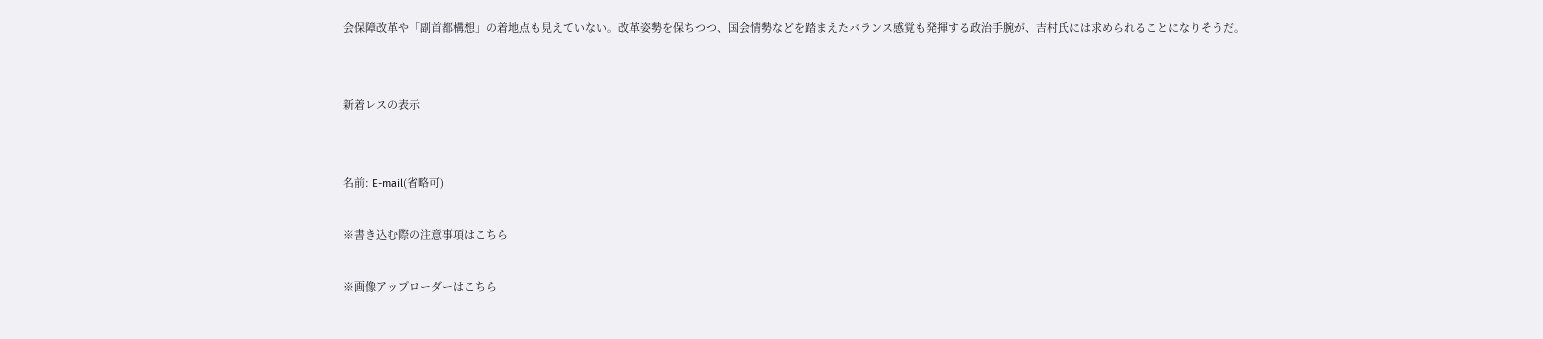会保障改革や「副首都構想」の着地点も見えていない。改革姿勢を保ちつつ、国会情勢などを踏まえたバランス感覚も発揮する政治手腕が、吉村氏には求められることになりそうだ。


新着レスの表示


名前: E-mail(省略可)

※書き込む際の注意事項はこちら

※画像アップローダーはこちら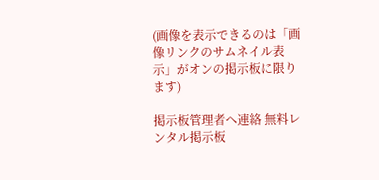(画像を表示できるのは「画像リンクのサムネイル表示」がオンの掲示板に限ります)

掲示板管理者へ連絡 無料レンタル掲示板